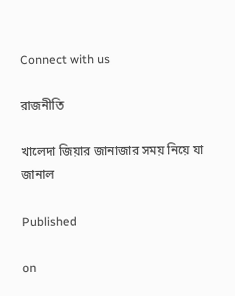Connect with us

রাজনীতি

খালেদা জিয়ার জানাজার সময় নিয়ে যা জানাল

Published

on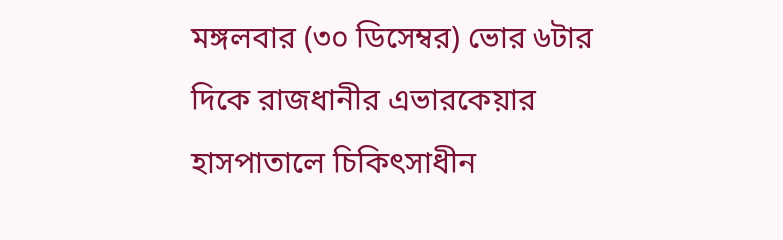মঙ্গলবার (৩০ ডিসেম্বর) ভোর ৬টার দিকে রাজধানীর এভারকেয়ার হাসপাতালে চিকিৎসাধীন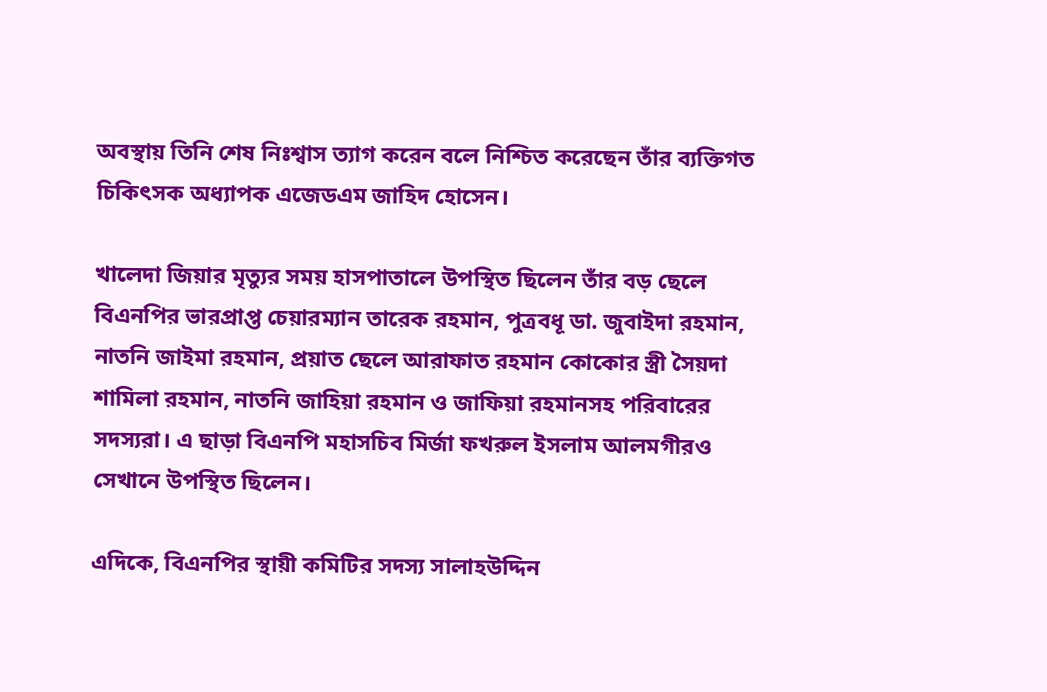অবস্থায় তিনি শেষ নিঃশ্বাস ত্যাগ করেন বলে নিশ্চিত করেছেন তাঁর ব্যক্তিগত চিকিৎসক অধ্যাপক এজেডএম জাহিদ হোসেন।

খালেদা জিয়ার মৃত্যুর সময় হাসপাতালে উপস্থিত ছিলেন তাঁর বড় ছেলে বিএনপির ভারপ্রাপ্ত চেয়ারম্যান তারেক রহমান, পুত্রবধূ ডা. জুবাইদা রহমান, নাতনি জাইমা রহমান, প্রয়াত ছেলে আরাফাত রহমান কোকোর স্ত্রী সৈয়দা শামিলা রহমান, নাতনি জাহিয়া রহমান ও জাফিয়া রহমানসহ পরিবারের সদস্যরা। এ ছাড়া বিএনপি মহাসচিব মির্জা ফখরুল ইসলাম আলমগীরও সেখানে উপস্থিত ছিলেন।

এদিকে, বিএনপির স্থায়ী কমিটির সদস্য সালাহউদ্দিন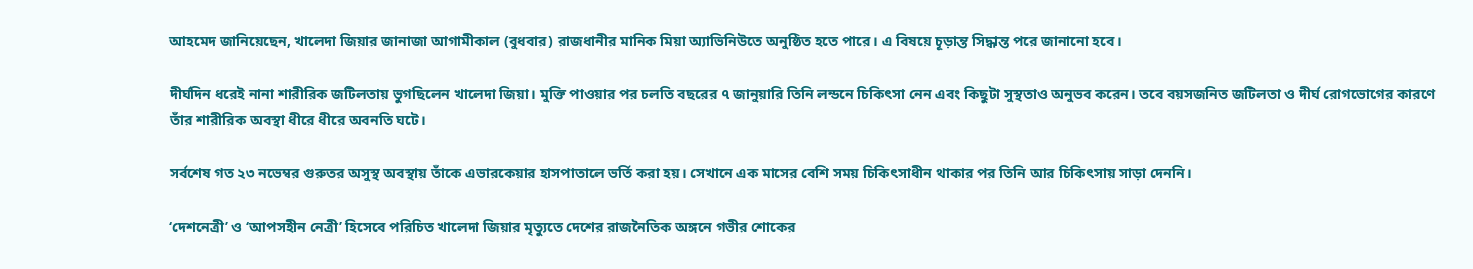আহমেদ জানিয়েছেন, খালেদা জিয়ার জানাজা আগামীকাল (বুধবার) রাজধানীর মানিক মিয়া অ্যাভিনিউতে অনুষ্ঠিত হতে পারে। এ বিষয়ে চূড়ান্ত সিদ্ধান্ত পরে জানানো হবে।

দীর্ঘদিন ধরেই নানা শারীরিক জটিলতায় ভুগছিলেন খালেদা জিয়া। মুক্তি পাওয়ার পর চলতি বছরের ৭ জানুয়ারি তিনি লন্ডনে চিকিৎসা নেন এবং কিছুটা সুস্থতাও অনুভব করেন। তবে বয়সজনিত জটিলতা ও দীর্ঘ রোগভোগের কারণে তাঁর শারীরিক অবস্থা ধীরে ধীরে অবনতি ঘটে।

সর্বশেষ গত ২৩ নভেম্বর গুরুতর অসুস্থ অবস্থায় তাঁকে এভারকেয়ার হাসপাতালে ভর্তি করা হয়। সেখানে এক মাসের বেশি সময় চিকিৎসাধীন থাকার পর তিনি আর চিকিৎসায় সাড়া দেননি।

‘দেশনেত্রী’ ও ‘আপসহীন নেত্রী’ হিসেবে পরিচিত খালেদা জিয়ার মৃত্যুতে দেশের রাজনৈতিক অঙ্গনে গভীর শোকের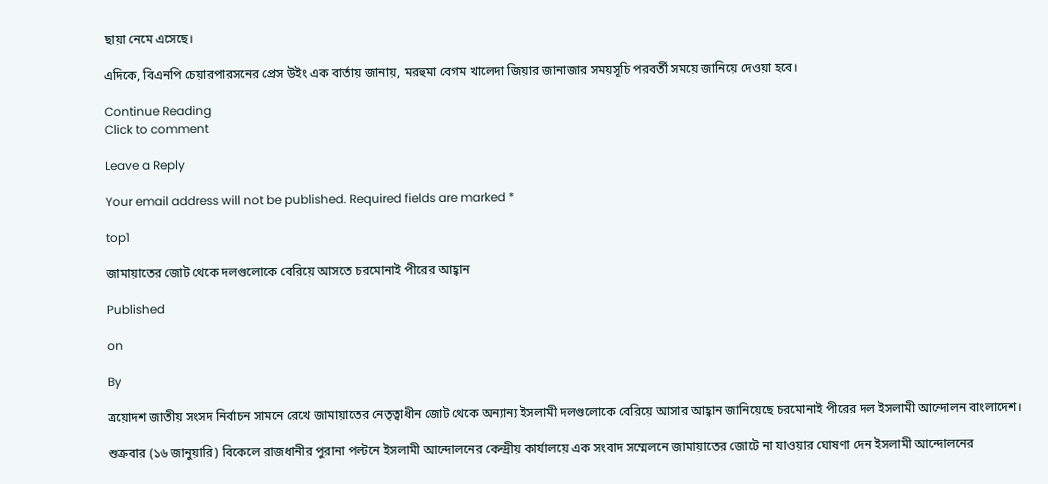ছায়া নেমে এসেছে।

এদিকে, বিএনপি চেয়ারপারসনের প্রেস উইং এক বার্তায় জানায়, মরহুমা বেগম খালেদা জিয়ার জানাজার সময়সূচি পরবর্তী সময়ে জানিয়ে দেওয়া হবে।

Continue Reading
Click to comment

Leave a Reply

Your email address will not be published. Required fields are marked *

top1

জামায়াতের জোট থেকে দলগুলোকে বেরিয়ে আসতে চরমোনাই পীরের আহ্বান

Published

on

By

ত্রয়োদশ জাতীয় সংসদ নির্বাচন সামনে রেখে জামায়াতের নেতৃত্বাধীন জোট থেকে অন্যান্য ইসলামী দলগুলোকে বেরিয়ে আসার আহ্বান জানিয়েছে চরমোনাই পীরের দল ইসলামী আন্দোলন বাংলাদেশ।

শুক্রবার (১৬ জানুয়ারি) বিকেলে রাজধানীর পুরানা পল্টনে ইসলামী আন্দোলনের কেন্দ্রীয় কার্যালয়ে এক সংবাদ সম্মেলনে জামায়াতের জোটে না যাওয়ার ঘোষণা দেন ইসলামী আন্দোলনের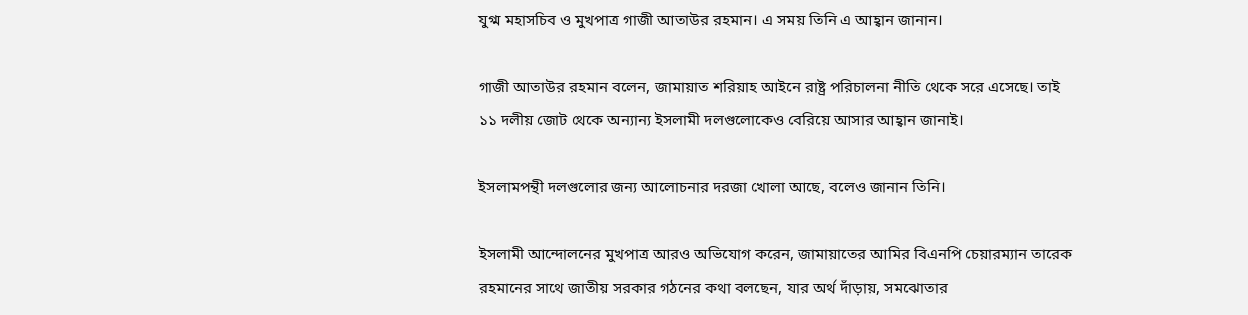যুগ্ম মহাসচিব ও মুখপাত্র গাজী আতাউর রহমান। এ সময় তিনি এ আহ্বান জানান।

গাজী আতাউর রহমান বলেন, জামায়াত শরিয়াহ আইনে রাষ্ট্র পরিচালনা নীতি থেকে সরে এসেছে। তাই ১১ দলীয় জোট থেকে অন্যান্য ইসলামী দলগুলোকেও বেরিয়ে আসার আহ্বান জানাই।

ইসলামপন্থী দলগুলোর জন্য আলোচনার দরজা খোলা আছে, বলেও জানান তিনি।

ইসলামী আন্দোলনের মুখপাত্র আরও অভিযোগ করেন, জামায়াতের আমির বিএনপি চেয়ারম্যান তারেক রহমানের সাথে জাতীয় সরকার গঠনের কথা বলছেন, যার অর্থ দাঁড়ায়, সমঝোতার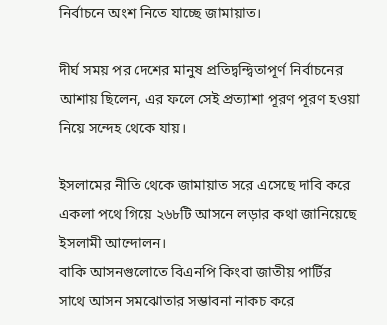নির্বাচনে অংশ নিতে যাচ্ছে জামায়াত।

দীর্ঘ সময় পর দেশের মানুষ প্রতিদ্বন্দ্বিতাপূর্ণ নির্বাচনের আশায় ছিলেন, এর ফলে সেই প্রত্যাশা পূরণ পূরণ হওয়া নিয়ে সন্দেহ থেকে যায়।

ইসলামের নীতি থেকে জামায়াত সরে এসেছে দাবি করে একলা পথে গিয়ে ২৬৮টি আসনে লড়ার কথা জানিয়েছে ইসলামী আন্দোলন।
বাকি আসনগুলোতে বিএনপি কিংবা জাতীয় পার্টির সাথে আসন সমঝোতার সম্ভাবনা নাকচ করে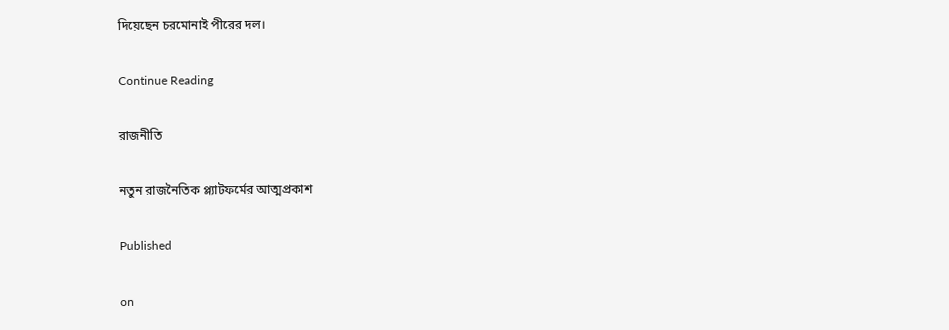দিয়েছেন চরমোনাই পীরের দল।

Continue Reading

রাজনীতি

নতুন রাজনৈতিক প্ল্যাটফর্মের আত্মপ্রকাশ

Published

on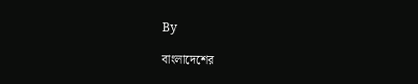By

বাংলাদেশের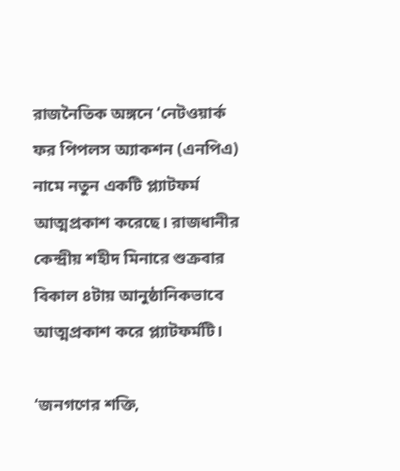রাজনৈতিক অঙ্গনে ‘নেটওয়ার্ক ফর পিপলস অ্যাকশন (এনপিএ) নামে নতুন একটি প্ল্যাটফর্ম আত্মপ্রকাশ করেছে। রাজধানীর কেন্দ্রীয় শহীদ মিনারে শুক্রবার বিকাল ৪টায় আনুষ্ঠানিকভাবে আত্মপ্রকাশ করে প্ল্যাটফর্মটি।

‘জনগণের শক্তি,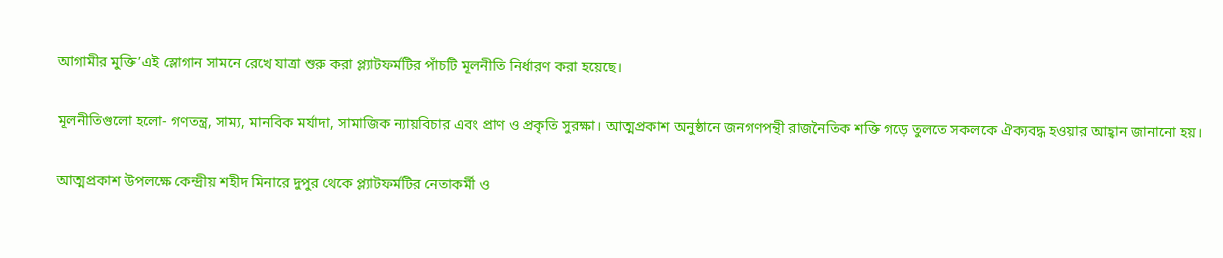আগামীর মুক্তি’এই স্লোগান সামনে রেখে যাত্রা শুরু করা প্ল্যাটফর্মটির পাঁচটি মূলনীতি নির্ধারণ করা হয়েছে।

মূলনীতিগুলো হলো- গণতন্ত্র, সাম্য, মানবিক মর্যাদা, সামাজিক ন্যায়বিচার এবং প্রাণ ও প্রকৃতি সুরক্ষা। আত্মপ্রকাশ অনুষ্ঠানে জনগণপন্থী রাজনৈতিক শক্তি গড়ে তুলতে সকলকে ঐক্যবদ্ধ হওয়ার আহ্বান জানানো হয়।

আত্মপ্রকাশ উপলক্ষে কেন্দ্রীয় শহীদ মিনারে দুপুর থেকে প্ল্যাটফর্মটির নেতাকর্মী ও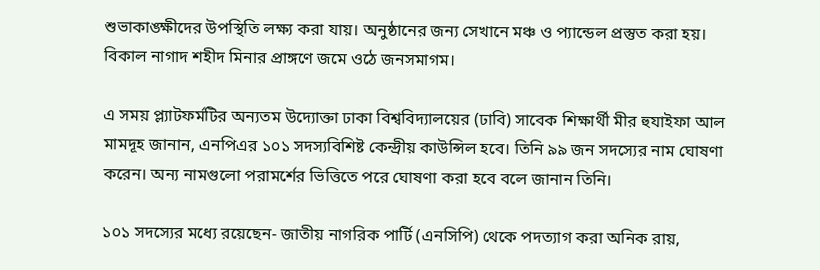শুভাকাঙ্ক্ষীদের উপস্থিতি লক্ষ্য করা যায়। অনুষ্ঠানের জন্য সেখানে মঞ্চ ও প্যান্ডেল প্রস্তুত করা হয়। বিকাল নাগাদ শহীদ মিনার প্রাঙ্গণে জমে ওঠে জনসমাগম।

এ সময় প্ল্যাটফর্মটির অন্যতম উদ্যোক্তা ঢাকা বিশ্ববিদ্যালয়ের (ঢাবি) সাবেক শিক্ষার্থী মীর হুযাইফা আল মামদূহ জানান, এনপিএর ১০১ সদস্যবিশিষ্ট কেন্দ্রীয় কাউন্সিল হবে। তিনি ৯৯ জন সদস্যের নাম ঘোষণা করেন। অন্য নামগুলো পরামর্শের ভিত্তিতে পরে ঘোষণা করা হবে বলে জানান তিনি।

১০১ সদস্যের মধ্যে রয়েছেন- জাতীয় নাগরিক পার্টি (এনসিপি) থেকে পদত্যাগ করা অনিক রায়,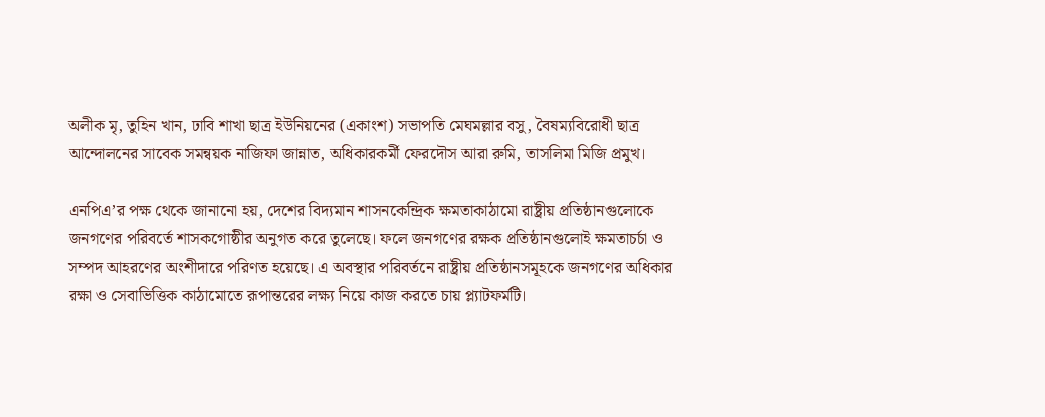অলীক মৃ, তুহিন খান, ঢাবি শাখা ছাত্র ইউনিয়নের (একাংশ) সভাপতি মেঘমল্লার বসু, বৈষম্যবিরোধী ছাত্র আন্দোলনের সাবেক সমন্বয়ক নাজিফা জান্নাত, অধিকারকর্মী ফেরদৌস আরা রুমি, তাসলিমা মিজি প্রমুখ।

এনপিএ’র পক্ষ থেকে জানানো হয়, দেশের বিদ্যমান শাসনকেন্দ্রিক ক্ষমতাকাঠামো রাষ্ট্রীয় প্রতিষ্ঠানগুলোকে জনগণের পরিবর্তে শাসকগোষ্ঠীর অনুগত করে তুলেছে। ফলে জনগণের রক্ষক প্রতিষ্ঠানগুলোই ক্ষমতাচর্চা ও সম্পদ আহরণের অংশীদারে পরিণত হয়েছে। এ অবস্থার পরিবর্তনে রাষ্ট্রীয় প্রতিষ্ঠানসমূহকে জনগণের অধিকার রক্ষা ও সেবাভিত্তিক কাঠামোতে রূপান্তরের লক্ষ্য নিয়ে কাজ করতে চায় প্ল্যাটফর্মটি।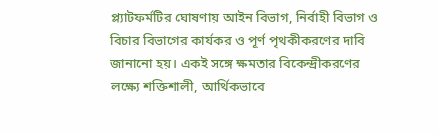প্ল্যাটফর্মটির ঘোষণায় আইন বিভাগ, নির্বাহী বিভাগ ও বিচার বিভাগের কার্যকর ও পূর্ণ পৃথকীকরণের দাবি জানানো হয়। একই সঙ্গে ক্ষমতার বিকেন্দ্রীকরণের লক্ষ্যে শক্তিশালী, আর্থিকভাবে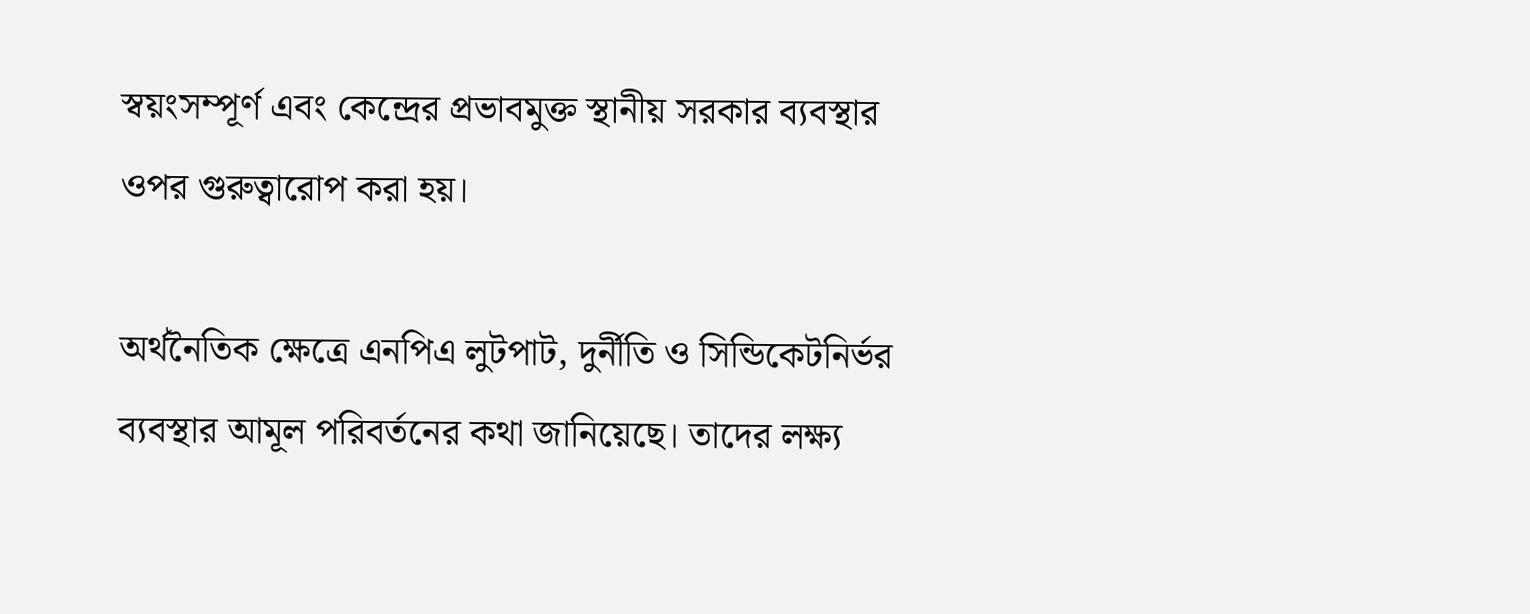স্বয়ংসম্পূর্ণ এবং কেন্দ্রের প্রভাবমুক্ত স্থানীয় সরকার ব্যবস্থার ওপর গুরুত্বারোপ করা হয়।

অর্থনৈতিক ক্ষেত্রে এনপিএ লুটপাট, দুর্নীতি ও সিন্ডিকেটনির্ভর ব্যবস্থার আমূল পরিবর্তনের কথা জানিয়েছে। তাদের লক্ষ্য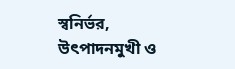স্বনির্ভর, উৎপাদনমুখী ও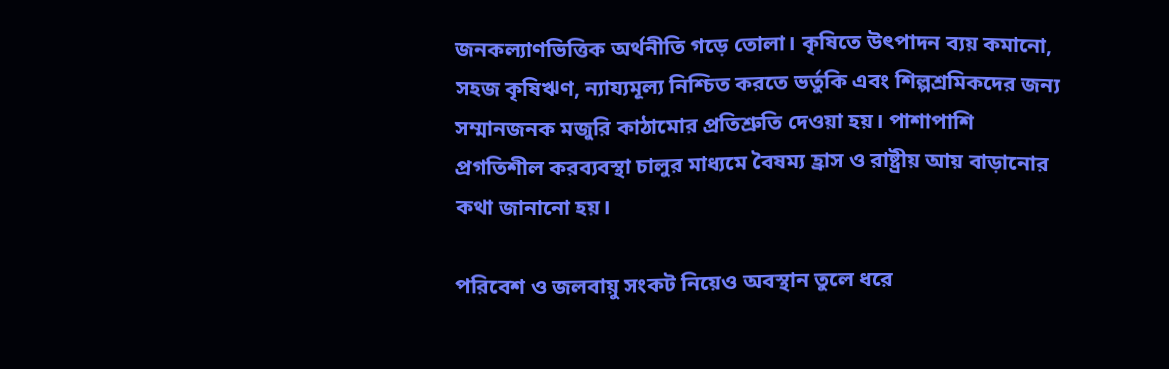জনকল্যাণভিত্তিক অর্থনীতি গড়ে তোলা। কৃষিতে উৎপাদন ব্যয় কমানো, সহজ কৃষিঋণ, ন্যায্যমূল্য নিশ্চিত করতে ভর্তুকি এবং শিল্পশ্রমিকদের জন্য সম্মানজনক মজুরি কাঠামোর প্রতিশ্রুতি দেওয়া হয়। পাশাপাশি প্রগতিশীল করব্যবস্থা চালুর মাধ্যমে বৈষম্য হ্রাস ও রাষ্ট্রীয় আয় বাড়ানোর কথা জানানো হয়।

পরিবেশ ও জলবায়ু সংকট নিয়েও অবস্থান তুলে ধরে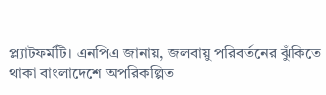প্ল্যাটফর্মটি। এনপিএ জানায়, জলবায়ু পরিবর্তনের ঝুঁকিতে থাকা বাংলাদেশে অপরিকল্পিত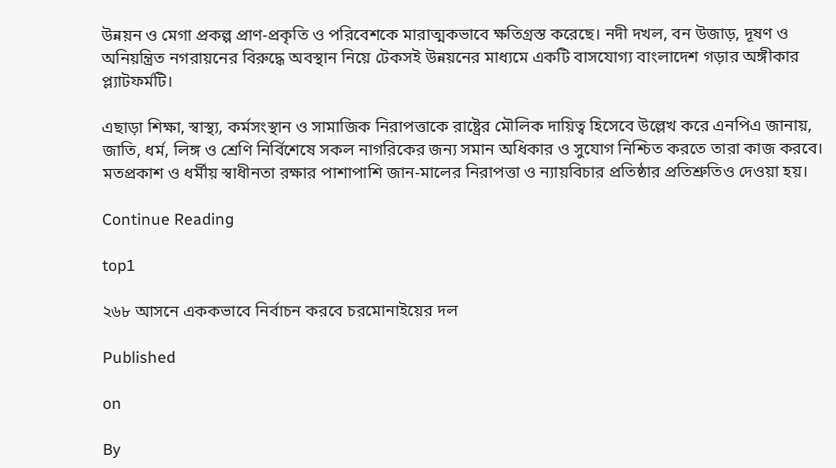উন্নয়ন ও মেগা প্রকল্প প্রাণ-প্রকৃতি ও পরিবেশকে মারাত্মকভাবে ক্ষতিগ্রস্ত করেছে। নদী দখল, বন উজাড়, দূষণ ও অনিয়ন্ত্রিত নগরায়নের বিরুদ্ধে অবস্থান নিয়ে টেকসই উন্নয়নের মাধ্যমে একটি বাসযোগ্য বাংলাদেশ গড়ার অঙ্গীকার প্ল্যাটফর্মটি।

এছাড়া শিক্ষা, স্বাস্থ্য, কর্মসংস্থান ও সামাজিক নিরাপত্তাকে রাষ্ট্রের মৌলিক দায়িত্ব হিসেবে উল্লেখ করে এনপিএ জানায়, জাতি, ধর্ম, লিঙ্গ ও শ্রেণি নির্বিশেষে সকল নাগরিকের জন্য সমান অধিকার ও সুযোগ নিশ্চিত করতে তারা কাজ করবে। মতপ্রকাশ ও ধর্মীয় স্বাধীনতা রক্ষার পাশাপাশি জান-মালের নিরাপত্তা ও ন্যায়বিচার প্রতিষ্ঠার প্রতিশ্রুতিও দেওয়া হয়।

Continue Reading

top1

২৬৮ আসনে এককভাবে নির্বাচন করবে চরমোনাইয়ের দল

Published

on

By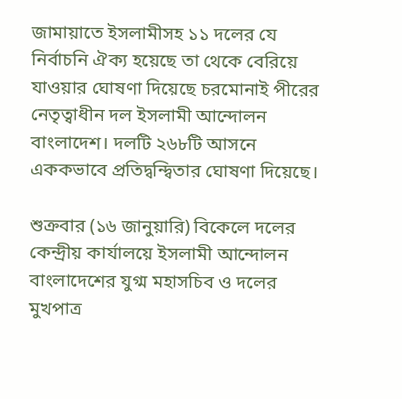জামায়াতে ইসলামীসহ ১১ দলের যে নির্বাচনি ঐক্য হয়েছে তা থেকে বেরিয়ে যাওয়ার ঘোষণা দিয়েছে চরমোনাই পীরের নেতৃত্বাধীন দল ইসলামী আন্দোলন বাংলাদেশ। দলটি ২৬৮টি আসনে এককভাবে প্রতিদ্বন্দ্বিতার ঘোষণা দিয়েছে।

শুক্রবার (১৬ জানুয়ারি) বিকেলে দলের কেন্দ্রীয় কার্যালয়ে ইসলামী আন্দোলন বাংলাদেশের যুগ্ম মহাসচিব ও দলের মুখপাত্র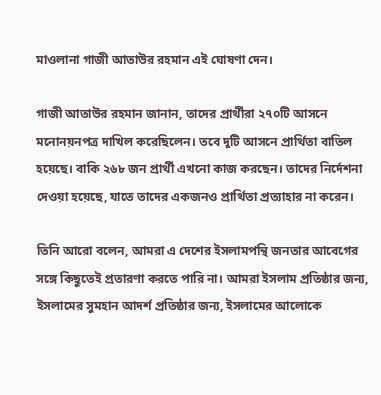মাওলানা গাজী আতাউর রহমান এই ঘোষণা দেন।

গাজী আতাউর রহমান জানান, তাদের প্রার্থীরা ২৭০টি আসনে মনোনয়নপত্র দাখিল করেছিলেন। তবে দুটি আসনে প্রার্থিতা বাতিল হয়েছে। বাকি ২৬৮ জন প্রার্থী এখনো কাজ করছেন। তাদের নির্দেশনা দেওয়া হয়েছে, যাতে তাদের একজনও প্রার্থিতা প্রত্যাহার না করেন।

তিনি আরো বলেন, আমরা এ দেশের ইসলামপন্থি জনতার আবেগের সঙ্গে কিছুতেই প্রতারণা করতে পারি না। আমরা ইসলাম প্রতিষ্ঠার জন্য, ইসলামের সুমহান আদর্শ প্রতিষ্ঠার জন্য, ইসলামের আলোকে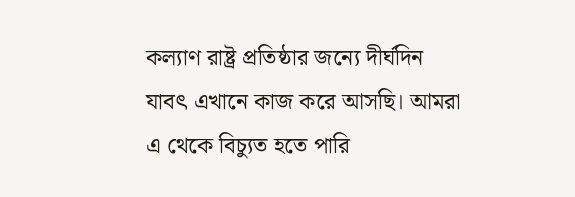কল্যাণ রাষ্ট্র প্রতিষ্ঠার জন্যে দীর্ঘদিন যাবৎ এখানে কাজ করে আসছি। আমরা এ থেকে বিচ্যুত হতে পারি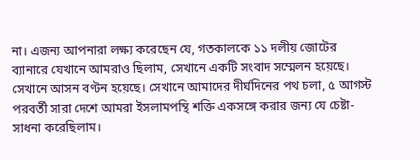না। এজন্য আপনারা লক্ষ্য করেছেন যে, গতকালকে ১১ দলীয় জোটের ব্যানারে যেখানে আমরাও ছিলাম, সেখানে একটি সংবাদ সম্মেলন হয়েছে। সেখানে আসন বণ্টন হয়েছে। সেখানে আমাদের দীর্ঘদিনের পথ চলা, ৫ আগস্ট পরবর্তী সারা দেশে আমরা ইসলামপন্থি শক্তি একসঙ্গে করার জন্য যে চেষ্টা-সাধনা করেছিলাম।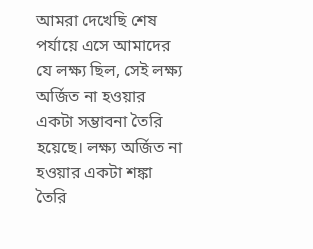আমরা দেখেছি শেষ পর্যায়ে এসে আমাদের যে লক্ষ্য ছিল, সেই লক্ষ্য অর্জিত না হওয়ার একটা সম্ভাবনা তৈরি হয়েছে। লক্ষ্য অর্জিত না হওয়ার একটা শঙ্কা তৈরি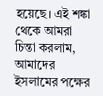হয়েছে। এই শঙ্কা থেকে আমরা চিন্তা করলাম, আমাদের ইসলামের পক্ষের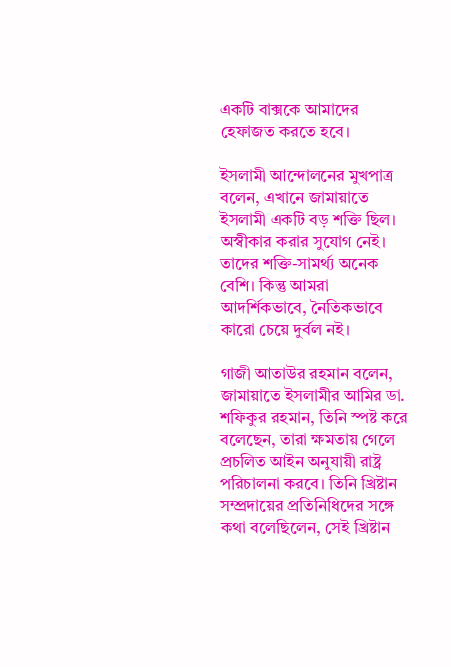একটি বাক্সকে আমাদের হেফাজত করতে হবে।

ইসলামী আন্দোলনের মুখপাত্র বলেন, এখানে জামায়াতে ইসলামী একটি বড় শক্তি ছিল। অস্বীকার করার সুযোগ নেই। তাদের শক্তি-সামর্থ্য অনেক বেশি। কিন্তু আমরা আদর্শিকভাবে, নৈতিকভাবে কারো চেয়ে দুর্বল নই।

গাজী আতাউর রহমান বলেন, জামায়াতে ইসলামীর আমির ডা. শফিকুর রহমান, তিনি স্পষ্ট করে বলেছেন, তারা ক্ষমতায় গেলে প্রচলিত আইন অনুযায়ী রাষ্ট্র পরিচালনা করবে। তিনি খ্রিষ্টান সম্প্রদায়ের প্রতিনিধিদের সঙ্গে কথা বলেছিলেন, সেই খ্রিষ্টান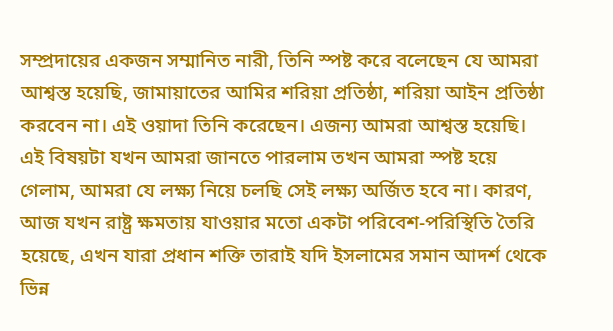সম্প্রদায়ের একজন সম্মানিত নারী, তিনি স্পষ্ট করে বলেছেন যে আমরা আশ্বস্ত হয়েছি, জামায়াতের আমির শরিয়া প্রতিষ্ঠা, শরিয়া আইন প্রতিষ্ঠা করবেন না। এই ওয়াদা তিনি করেছেন। এজন্য আমরা আশ্বস্ত হয়েছি। এই বিষয়টা যখন আমরা জানতে পারলাম তখন আমরা স্পষ্ট হয়ে গেলাম, আমরা যে লক্ষ্য নিয়ে চলছি সেই লক্ষ্য অর্জিত হবে না। কারণ, আজ যখন রাষ্ট্র ক্ষমতায় যাওয়ার মতো একটা পরিবেশ-পরিস্থিতি তৈরি হয়েছে, এখন যারা প্রধান শক্তি তারাই যদি ইসলামের সমান আদর্শ থেকে ভিন্ন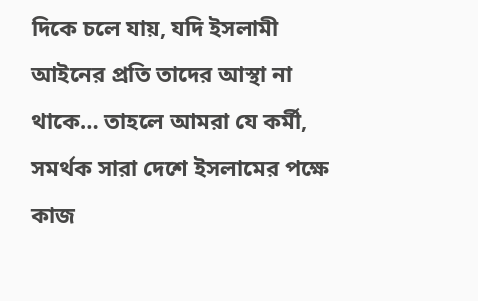দিকে চলে যায়, যদি ইসলামী আইনের প্রতি তাদের আস্থা না থাকে… তাহলে আমরা যে কর্মী, সমর্থক সারা দেশে ইসলামের পক্ষে কাজ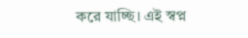করে যাচ্ছি। এই স্বপ্ন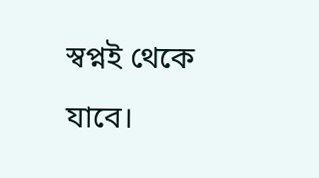স্বপ্নই থেকে যাবে।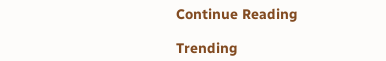Continue Reading

Trending